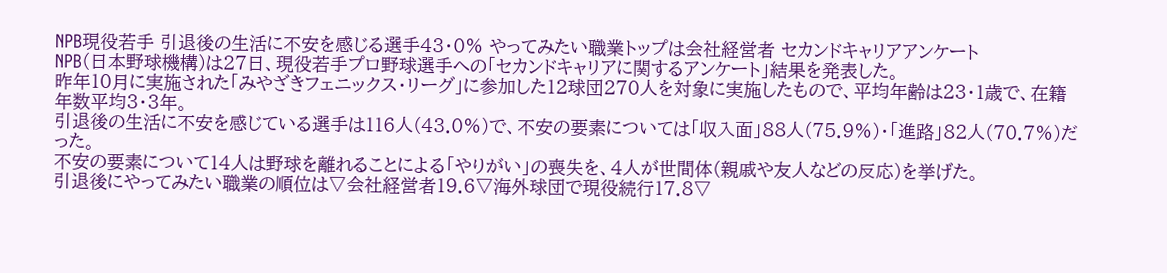NPB現役若手 引退後の生活に不安を感じる選手43・0% やってみたい職業トップは会社経営者 セカンドキャリアアンケート
NPB(日本野球機構)は27日、現役若手プロ野球選手への「セカンドキャリアに関するアンケート」結果を発表した。
昨年10月に実施された「みやざきフェニックス・リーグ」に参加した12球団270人を対象に実施したもので、平均年齢は23・1歳で、在籍年数平均3・3年。
引退後の生活に不安を感じている選手は116人(43.0%)で、不安の要素については「収入面」88人(75.9%)・「進路」82人(70.7%)だった。
不安の要素について14人は野球を離れることによる「やりがい」の喪失を、4人が世間体(親戚や友人などの反応)を挙げた。
引退後にやってみたい職業の順位は▽会社経営者19.6▽海外球団で現役続行17.8▽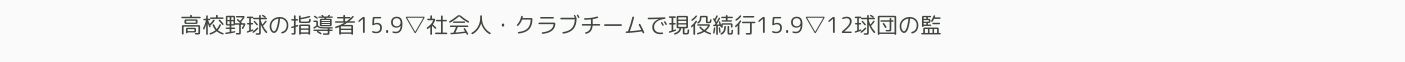高校野球の指導者15.9▽社会人・クラブチームで現役続行15.9▽12球団の監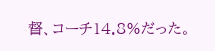督、コーチ14.8%だった。